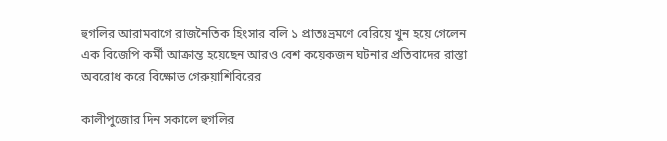হুগলির আরামবাগে রাজনৈতিক হিংসার বলি ১ প্রাতঃভ্রমণে বেরিয়ে খুন হয়ে গেলেন এক বিজেপি কর্মী আক্রান্ত হয়েছেন আরও বেশ কয়েকজন ঘটনার প্রতিবাদের রাস্তা অবরোধ করে বিক্ষোভ গেরুয়াশিবিরের

কালীপুজোর দিন সকালে হুগলির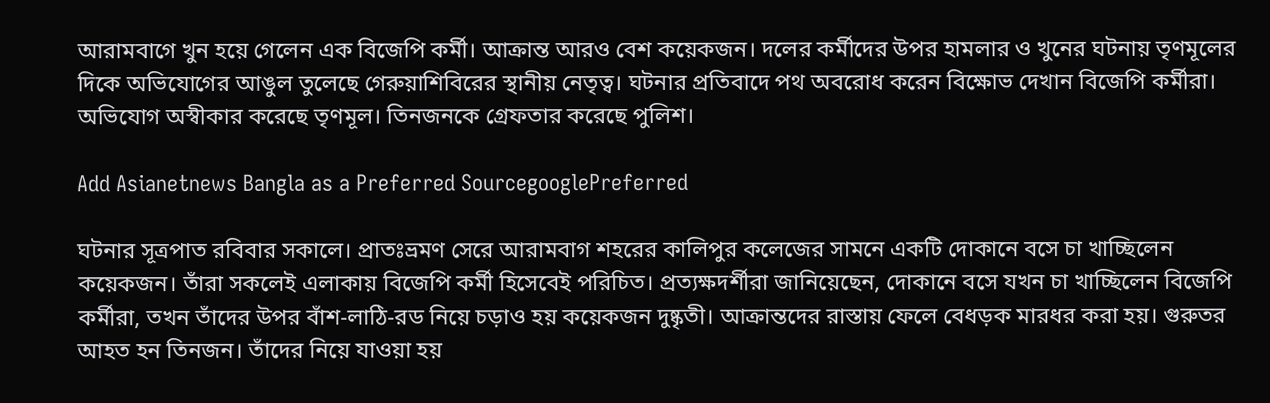আরামবাগে খুন হয়ে গেলেন এক বিজেপি কর্মী। আক্রান্ত আরও বেশ কয়েকজন। দলের কর্মীদের উপর হামলার ও খুনের ঘটনায় তৃণমূলের দিকে অভিযোগের আঙুল তুলেছে গেরুয়াশিবিরের স্থানীয় নেতৃত্ব। ঘটনার প্রতিবাদে পথ অবরোধ করেন বিক্ষোভ দেখান বিজেপি কর্মীরা। অভিযোগ অস্বীকার করেছে তৃণমূল। তিনজনকে গ্রেফতার করেছে পুলিশ।

Add Asianetnews Bangla as a Preferred SourcegooglePreferred

ঘটনার সূত্রপাত রবিবার সকালে। প্রাতঃভ্রমণ সেরে আরামবাগ শহরের কালিপুর কলেজের সামনে একটি দোকানে বসে চা খাচ্ছিলেন কয়েকজন। তাঁরা সকলেই এলাকায় বিজেপি কর্মী হিসেবেই পরিচিত। প্রত্যক্ষদর্শীরা জানিয়েছেন, দোকানে বসে যখন চা খাচ্ছিলেন বিজেপি কর্মীরা, তখন তাঁদের উপর বাঁশ-লাঠি-রড নিয়ে চড়াও হয় কয়েকজন দুষ্কৃতী। আক্রান্তদের রাস্তায় ফেলে বেধড়ক মারধর করা হয়। গুরুতর আহত হন তিনজন। তাঁদের নিয়ে যাওয়া হয়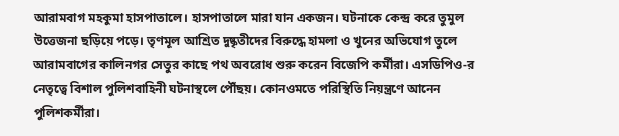আরামবাগ মহকুমা হাসপাতালে। হাসপাতালে মারা যান একজন। ঘটনাকে কেন্দ্র করে তুমুল উত্তেজনা ছড়িয়ে পড়ে। তৃণমূল আশ্রিত দুষ্কৃতীদের বিরুদ্ধে হামলা ও খুনের অভিযোগ তুলে আরামবাগের কালিনগর সেতুর কাছে পথ অবরোধ শুরু করেন বিজেপি কর্মীরা। এসডিপিও-র নেতৃত্বে বিশাল পুলিশবাহিনী ঘটনাস্থলে পৌঁছয়। কোনওমতে পরিস্থিতি নিয়ন্ত্রণে আনেন পুলিশকর্মীরা।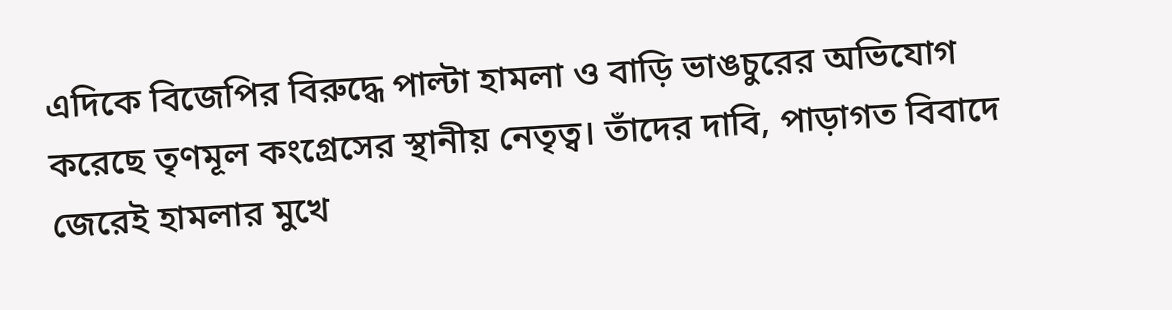এদিকে বিজেপির বিরুদ্ধে পাল্টা হামলা ও বাড়ি ভাঙচুরের অভিযোগ করেছে তৃণমূল কংগ্রেসের স্থানীয় নেতৃত্ব। তাঁদের দাবি, পাড়াগত বিবাদে জেরেই হামলার মুখে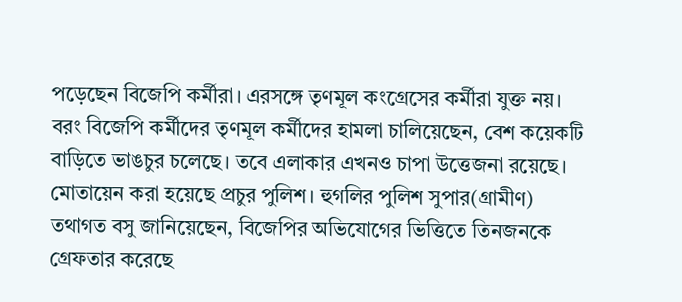পড়েছেন বিজেপি কর্মীরা। এরসঙ্গে তৃণমূল কংগ্রেসের কর্মীরা যুক্ত নয়। বরং বিজেপি কর্মীদের তৃণমূল কর্মীদের হামলা চালিয়েছেন, বেশ কয়েকটি বাড়িতে ভাঙচুর চলেছে। তবে এলাকার এখনও চাপা উত্তেজনা রয়েছে। মোতায়েন করা হয়েছে প্রচুর পুলিশ। হুগলির পুলিশ সুপার(গ্রামীণ) তথাগত বসু জানিয়েছেন, বিজেপির অভিযোগের ভিত্তিতে তিনজনকে গ্রেফতার করেছে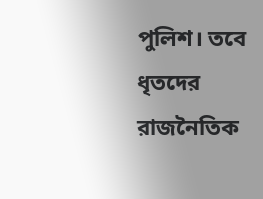পুলিশ। তবে ধৃতদের রাজনৈতিক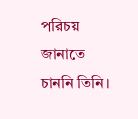পরিচয় জানাতে চাননি তিনি।